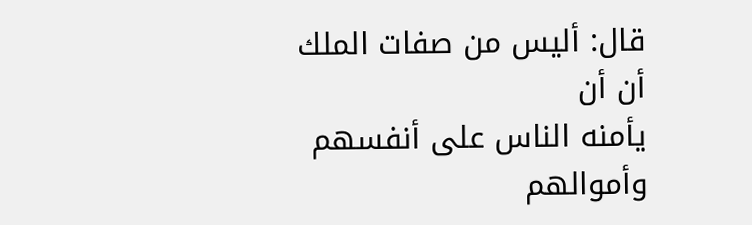قال: أليس من صفات الملك أن أن
يأمنه الناس على أنفسهم وأموالهم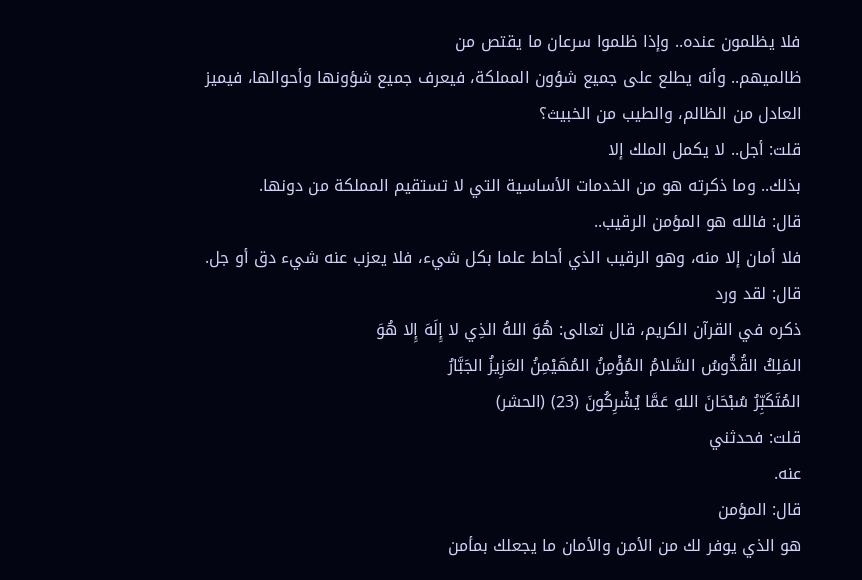فلا يظلمون عنده.. وإذا ظلموا سرعان ما يقتص من
ظالميهم.. وأنه يطلع على جميع شؤون المملكة، فيعرف جميع شؤونها وأحوالها، فيميز
العادل من الظالم، والطيب من الخبيث؟
قلت: أجل.. لا يكمل الملك إلا
بذلك.. وما ذكرته هو من الخدمات الأساسية التي لا تستقيم المملكة من دونها.
قال: فالله هو المؤمن الرقيب..
فلا أمان إلا منه، وهو الرقيب الذي أحاط علما بكل شيء، فلا يعزب عنه شيء دق أو جل.
قال: لقد ورد
ذكره في القرآن الكريم، قال تعالى: هُوَ اللهُ الذِي لا إِلَهَ إِلا هُوَ
المَلِكُ القُدُّوسُ السَّلامُ المُؤْمِنُ المُهَيْمِنُ العَزِيزُ الجَبَّارُ
المُتَكَبِّرُ سُبْحَانَ اللهِ عَمَّا يُشْرِكُونَ (23) (الحشر)
قلت: فحدثني
عنه.
قال: المؤمن
هو الذي يوفر لك من الأمن والأمان ما يجعلك بمأمن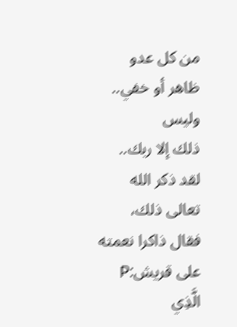من كل عدو ظاهر أو خفي.. وليس
ذلك إلا ربك.. لقد ذكر الله تعالى ذلك، فقال ذاكرا نعمته على قريش:P
الَّذِي